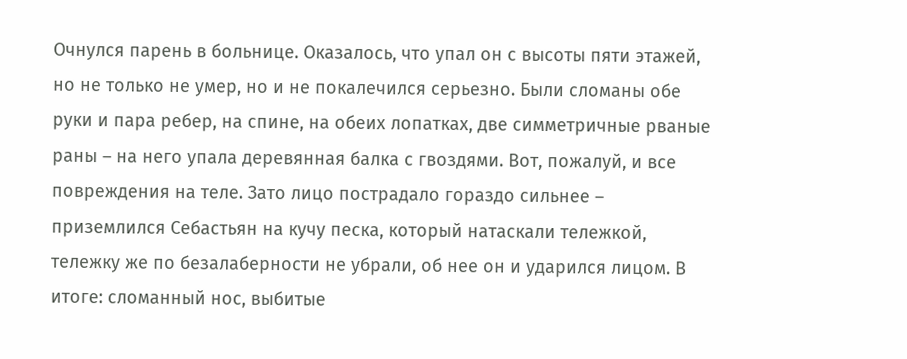Очнулся парень в больнице. Оказалось, что упал он с высоты пяти этажей, но не только не умер, но и не покалечился серьезно. Были сломаны обе руки и пара ребер, на спине, на обеих лопатках, две симметричные рваные раны – на него упала деревянная балка с гвоздями. Вот, пожалуй, и все повреждения на теле. Зато лицо пострадало гораздо сильнее – приземлился Себастьян на кучу песка, который натаскали тележкой, тележку же по безалаберности не убрали, об нее он и ударился лицом. В итоге: сломанный нос, выбитые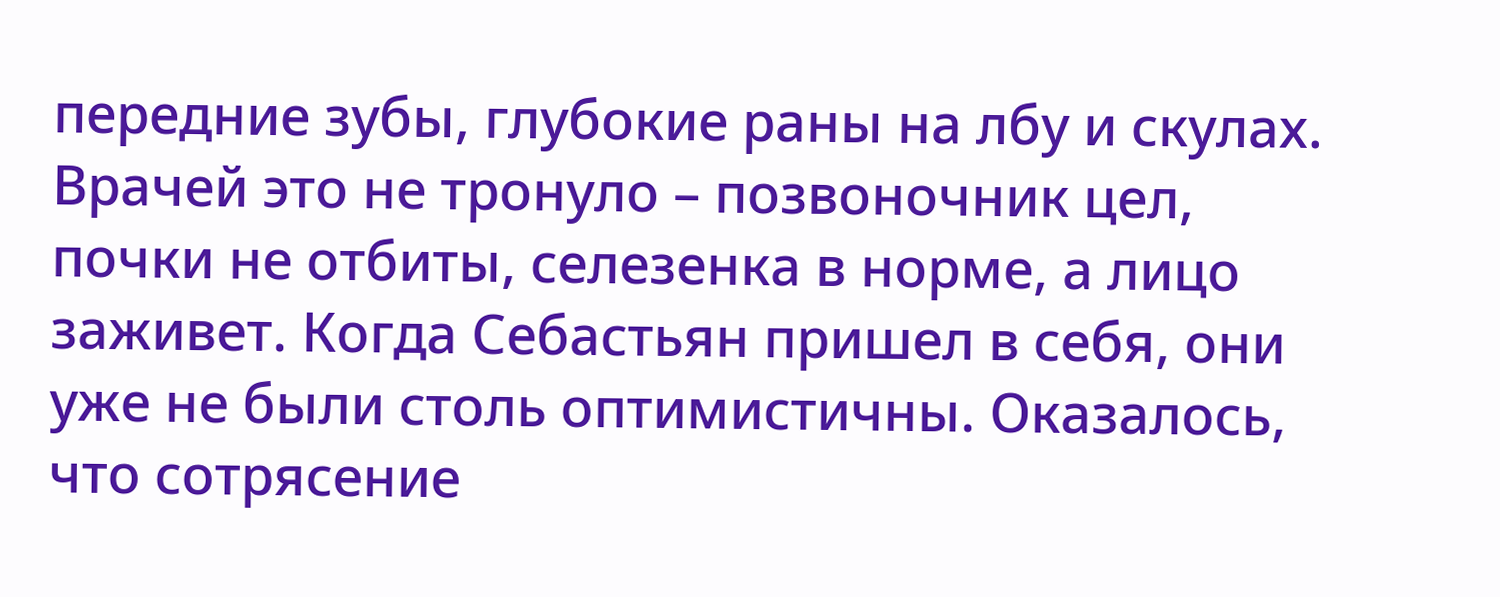передние зубы, глубокие раны на лбу и скулах. Врачей это не тронуло – позвоночник цел, почки не отбиты, селезенка в норме, а лицо заживет. Когда Себастьян пришел в себя, они уже не были столь оптимистичны. Оказалось, что сотрясение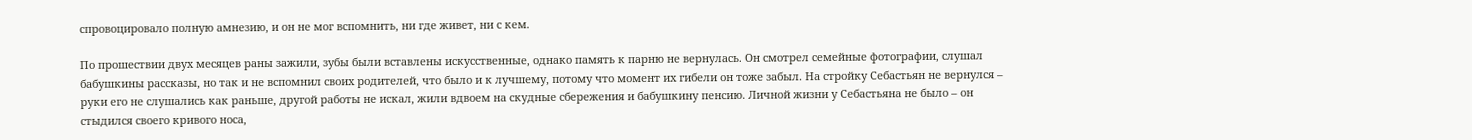спровоцировало полную амнезию, и он не мог вспомнить, ни где живет, ни с кем.

По прошествии двух месяцев раны зажили, зубы были вставлены искусственные, однако память к парню не вернулась. Он смотрел семейные фотографии, слушал бабушкины рассказы, но так и не вспомнил своих родителей, что было и к лучшему, потому что момент их гибели он тоже забыл. На стройку Себастьян не вернулся – руки его не слушались как раньше, другой работы не искал, жили вдвоем на скудные сбережения и бабушкину пенсию. Личной жизни у Себастьяна не было – он стыдился своего кривого носа,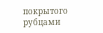покрытого рубцами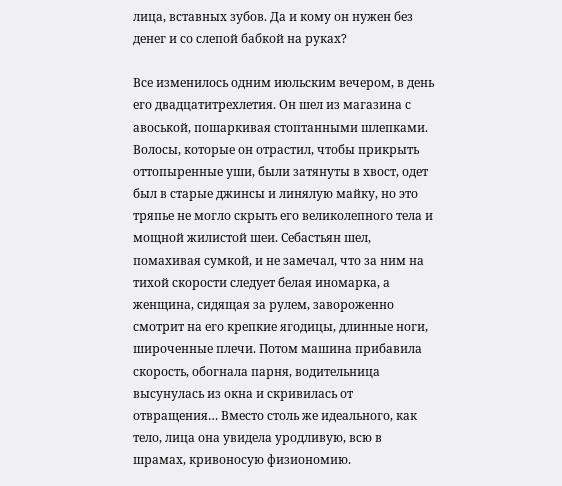лица, вставных зубов. Да и кому он нужен без денег и со слепой бабкой на руках?

Все изменилось одним июльским вечером, в день его двадцатитрехлетия. Он шел из магазина с авоськой, пошаркивая стоптанными шлепками. Волосы, которые он отрастил, чтобы прикрыть оттопыренные уши, были затянуты в хвост, одет был в старые джинсы и линялую майку, но это тряпье не могло скрыть его великолепного тела и мощной жилистой шеи. Себастьян шел, помахивая сумкой, и не замечал, что за ним на тихой скорости следует белая иномарка, а женщина, сидящая за рулем, завороженно смотрит на его крепкие ягодицы, длинные ноги, широченные плечи. Потом машина прибавила скорость, обогнала парня, водительница высунулась из окна и скривилась от отвращения… Вместо столь же идеального, как тело, лица она увидела уродливую, всю в шрамах, кривоносую физиономию.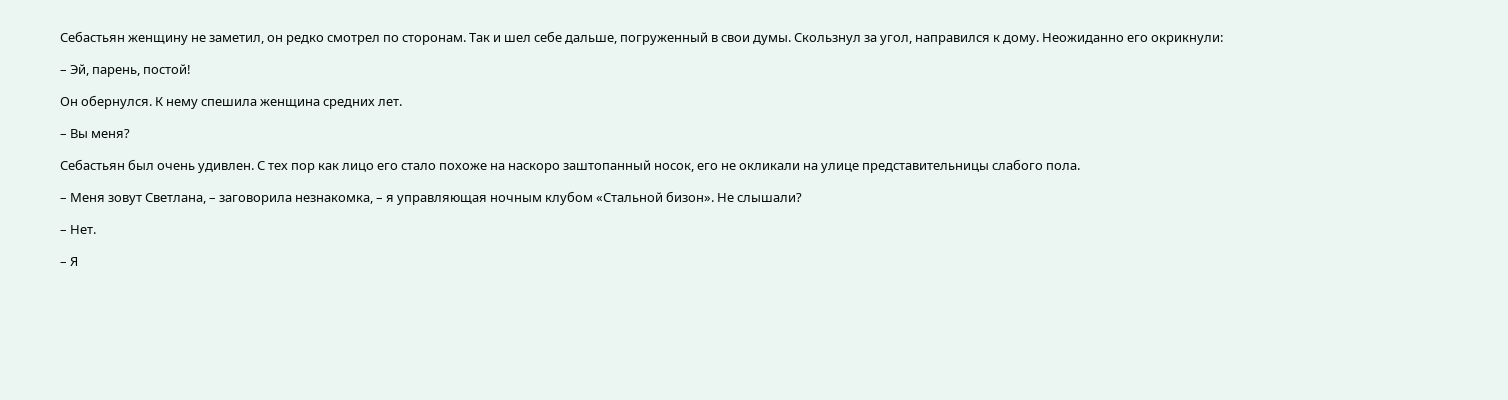Себастьян женщину не заметил, он редко смотрел по сторонам. Так и шел себе дальше, погруженный в свои думы. Скользнул за угол, направился к дому. Неожиданно его окрикнули:

– Эй, парень, постой!

Он обернулся. К нему спешила женщина средних лет.

– Вы меня?

Себастьян был очень удивлен. С тех пор как лицо его стало похоже на наскоро заштопанный носок, его не окликали на улице представительницы слабого пола.

– Меня зовут Светлана, – заговорила незнакомка, – я управляющая ночным клубом «Стальной бизон». Не слышали?

– Нет.

– Я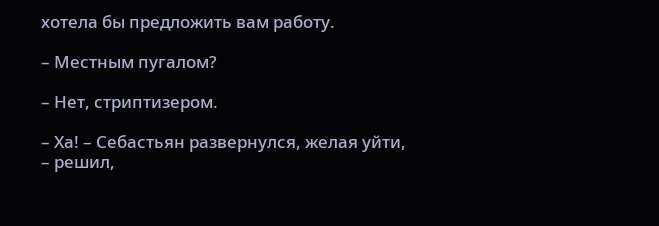хотела бы предложить вам работу.

– Местным пугалом?

– Нет, стриптизером.

– Ха! – Себастьян развернулся, желая уйти, – решил,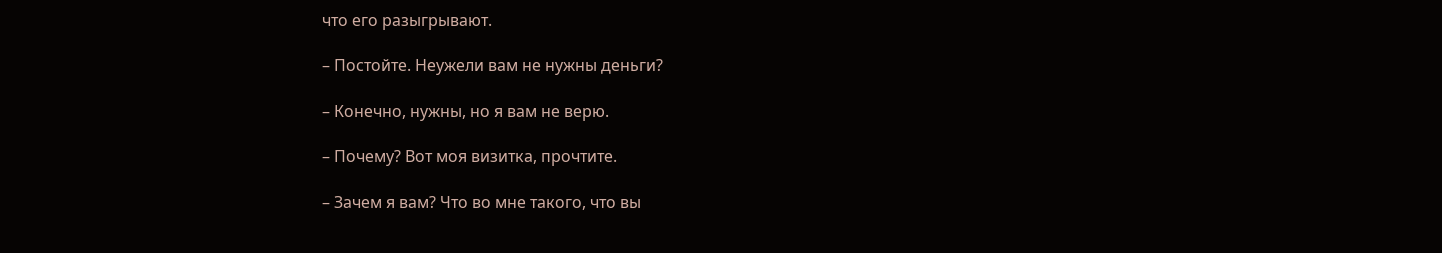что его разыгрывают.

– Постойте. Неужели вам не нужны деньги?

– Конечно, нужны, но я вам не верю.

– Почему? Вот моя визитка, прочтите.

– Зачем я вам? Что во мне такого, что вы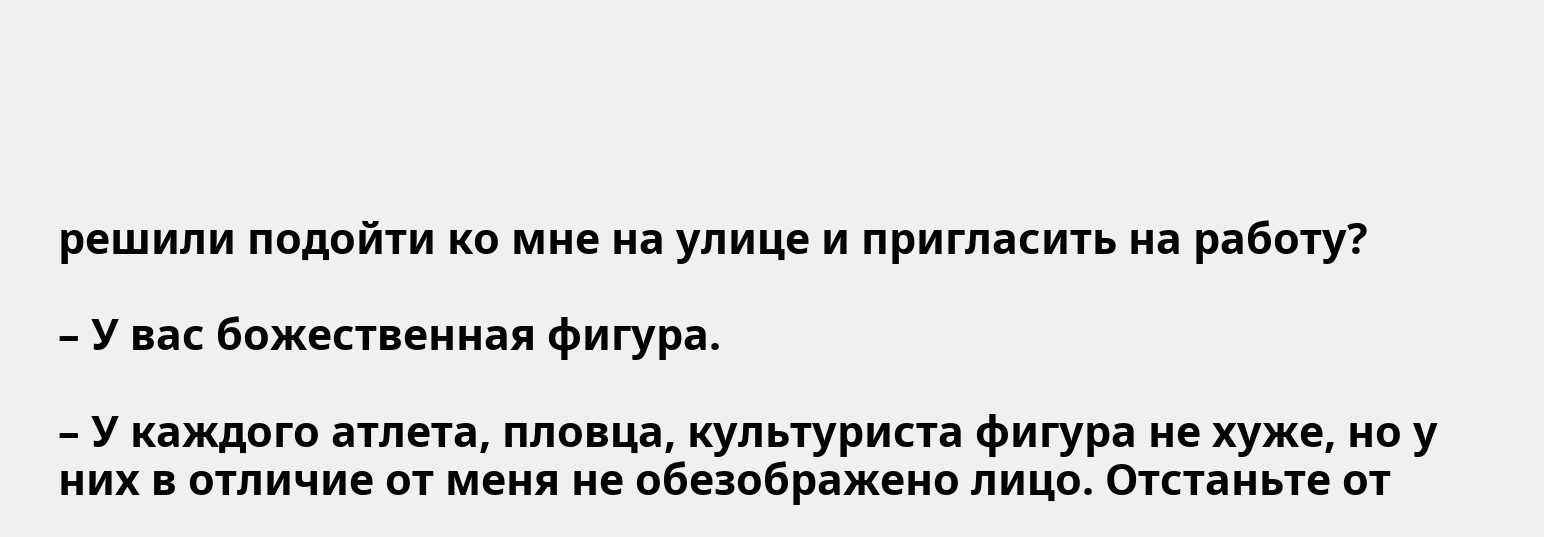решили подойти ко мне на улице и пригласить на работу?

– У вас божественная фигура.

– У каждого атлета, пловца, культуриста фигура не хуже, но у них в отличие от меня не обезображено лицо. Отстаньте от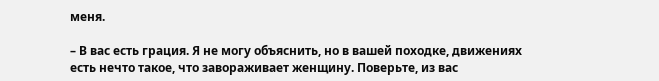меня.

– В вас есть грация. Я не могу объяснить, но в вашей походке, движениях есть нечто такое, что завораживает женщину. Поверьте, из вас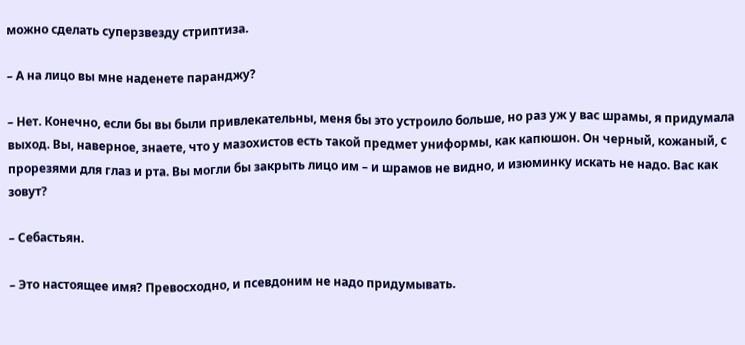можно сделать суперзвезду стриптиза.

– А на лицо вы мне наденете паранджу?

– Нет. Конечно, если бы вы были привлекательны, меня бы это устроило больше, но раз уж у вас шрамы, я придумала выход. Вы, наверное, знаете, что у мазохистов есть такой предмет униформы, как капюшон. Он черный, кожаный, с прорезями для глаз и рта. Вы могли бы закрыть лицо им – и шрамов не видно, и изюминку искать не надо. Вас как зовут?

– Себастьян.

– Это настоящее имя? Превосходно, и псевдоним не надо придумывать.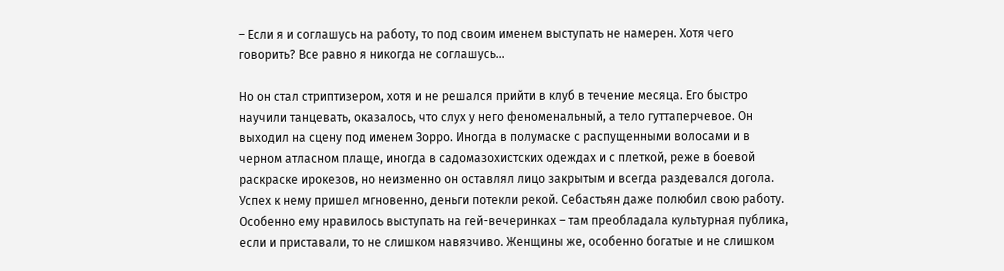– Если я и соглашусь на работу, то под своим именем выступать не намерен. Хотя чего говорить? Все равно я никогда не соглашусь…

Но он стал стриптизером, хотя и не решался прийти в клуб в течение месяца. Его быстро научили танцевать, оказалось, что слух у него феноменальный, а тело гуттаперчевое. Он выходил на сцену под именем Зорро. Иногда в полумаске с распущенными волосами и в черном атласном плаще, иногда в садомазохистских одеждах и с плеткой, реже в боевой раскраске ирокезов, но неизменно он оставлял лицо закрытым и всегда раздевался догола. Успех к нему пришел мгновенно, деньги потекли рекой. Себастьян даже полюбил свою работу. Особенно ему нравилось выступать на гей-вечеринках – там преобладала культурная публика, если и приставали, то не слишком навязчиво. Женщины же, особенно богатые и не слишком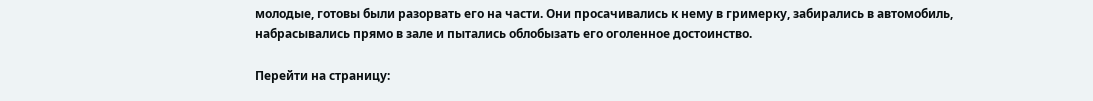молодые, готовы были разорвать его на части. Они просачивались к нему в гримерку, забирались в автомобиль, набрасывались прямо в зале и пытались облобызать его оголенное достоинство.

Перейти на страницу: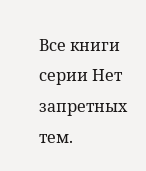Все книги серии Нет запретных тем.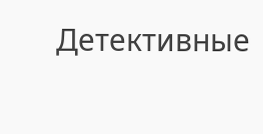Детективные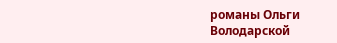романы Ольги Володарской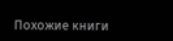Похожие книги